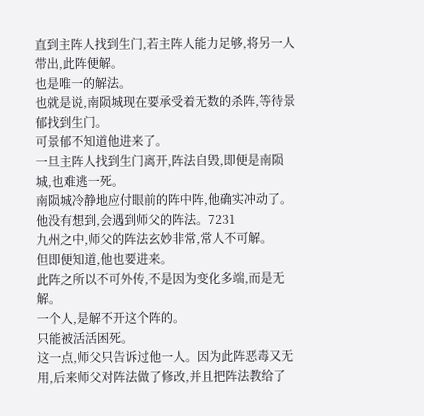直到主阵人找到生门,若主阵人能力足够,将另一人带出,此阵便解。
也是唯一的解法。
也就是说,南陨城现在要承受着无数的杀阵,等待景郁找到生门。
可景郁不知道他进来了。
一旦主阵人找到生门离开,阵法自毁,即便是南陨城,也难逃一死。
南陨城冷静地应付眼前的阵中阵,他确实冲动了。
他没有想到,会遇到师父的阵法。7231
九州之中,师父的阵法玄妙非常,常人不可解。
但即便知道,他也要进来。
此阵之所以不可外传,不是因为变化多端,而是无解。
一个人,是解不开这个阵的。
只能被活活困死。
这一点,师父只告诉过他一人。因为此阵恶毒又无用,后来师父对阵法做了修改,并且把阵法教给了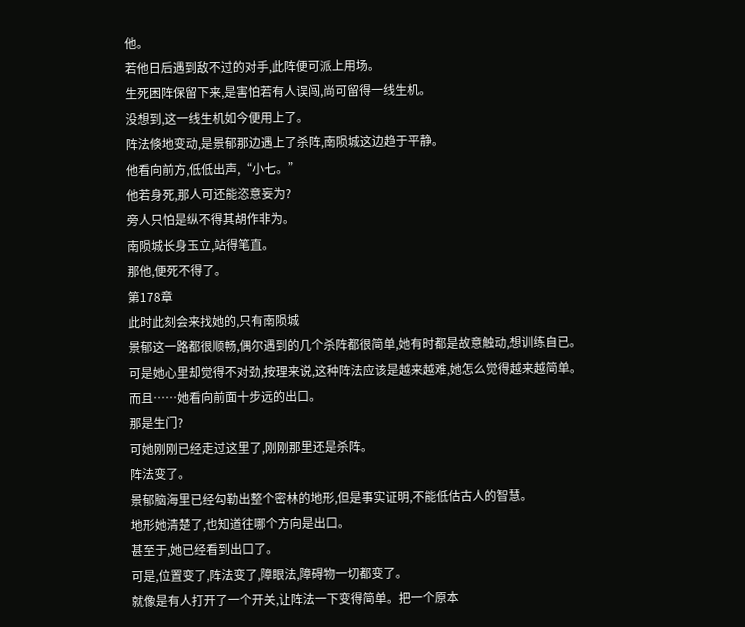他。
若他日后遇到敌不过的对手,此阵便可派上用场。
生死困阵保留下来,是害怕若有人误闯,尚可留得一线生机。
没想到,这一线生机如今便用上了。
阵法倏地变动,是景郁那边遇上了杀阵,南陨城这边趋于平静。
他看向前方,低低出声,“小七。”
他若身死,那人可还能恣意妄为?
旁人只怕是纵不得其胡作非为。
南陨城长身玉立,站得笔直。
那他,便死不得了。
第178章
此时此刻会来找她的,只有南陨城
景郁这一路都很顺畅,偶尔遇到的几个杀阵都很简单,她有时都是故意触动,想训练自已。
可是她心里却觉得不对劲,按理来说,这种阵法应该是越来越难,她怎么觉得越来越简单。
而且……她看向前面十步远的出口。
那是生门?
可她刚刚已经走过这里了,刚刚那里还是杀阵。
阵法变了。
景郁脑海里已经勾勒出整个密林的地形,但是事实证明,不能低估古人的智慧。
地形她清楚了,也知道往哪个方向是出口。
甚至于,她已经看到出口了。
可是,位置变了,阵法变了,障眼法,障碍物一切都变了。
就像是有人打开了一个开关,让阵法一下变得简单。把一个原本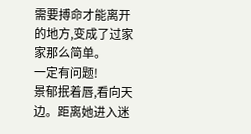需要搏命才能离开的地方,变成了过家家那么简单。
一定有问题!
景郁抿着唇,看向天边。距离她进入迷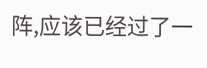阵,应该已经过了一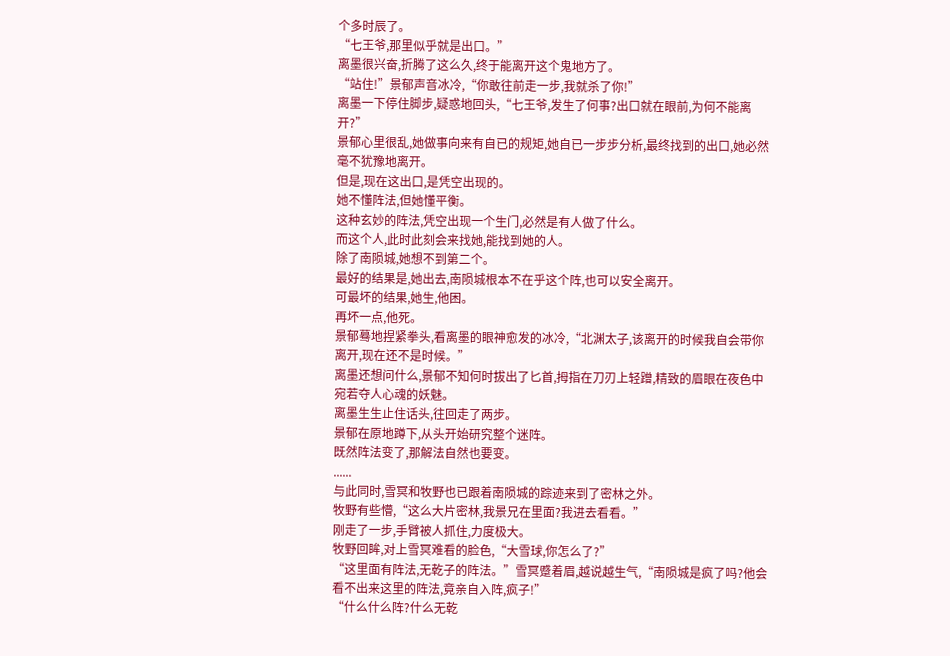个多时辰了。
“七王爷,那里似乎就是出口。”
离墨很兴奋,折腾了这么久,终于能离开这个鬼地方了。
“站住!”景郁声音冰冷,“你敢往前走一步,我就杀了你!”
离墨一下停住脚步,疑惑地回头,“七王爷,发生了何事?出口就在眼前,为何不能离开?”
景郁心里很乱,她做事向来有自已的规矩,她自已一步步分析,最终找到的出口,她必然毫不犹豫地离开。
但是,现在这出口,是凭空出现的。
她不懂阵法,但她懂平衡。
这种玄妙的阵法,凭空出现一个生门,必然是有人做了什么。
而这个人,此时此刻会来找她,能找到她的人。
除了南陨城,她想不到第二个。
最好的结果是,她出去,南陨城根本不在乎这个阵,也可以安全离开。
可最坏的结果,她生,他困。
再坏一点,他死。
景郁蓦地捏紧拳头,看离墨的眼神愈发的冰冷,“北渊太子,该离开的时候我自会带你离开,现在还不是时候。”
离墨还想问什么,景郁不知何时拔出了匕首,拇指在刀刃上轻蹭,精致的眉眼在夜色中宛若夺人心魂的妖魅。
离墨生生止住话头,往回走了两步。
景郁在原地蹲下,从头开始研究整个迷阵。
既然阵法变了,那解法自然也要变。
......
与此同时,雪冥和牧野也已跟着南陨城的踪迹来到了密林之外。
牧野有些懵,“这么大片密林,我景兄在里面?我进去看看。”
刚走了一步,手臂被人抓住,力度极大。
牧野回眸,对上雪冥难看的脸色,“大雪球,你怎么了?”
“这里面有阵法,无乾子的阵法。”雪冥蹙着眉,越说越生气,“南陨城是疯了吗?他会看不出来这里的阵法,竟亲自入阵,疯子!”
“什么什么阵?什么无乾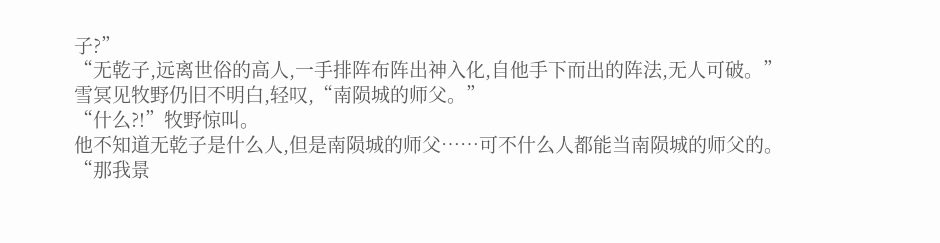子?”
“无乾子,远离世俗的高人,一手排阵布阵出神入化,自他手下而出的阵法,无人可破。”
雪冥见牧野仍旧不明白,轻叹,“南陨城的师父。”
“什么?!”牧野惊叫。
他不知道无乾子是什么人,但是南陨城的师父……可不什么人都能当南陨城的师父的。
“那我景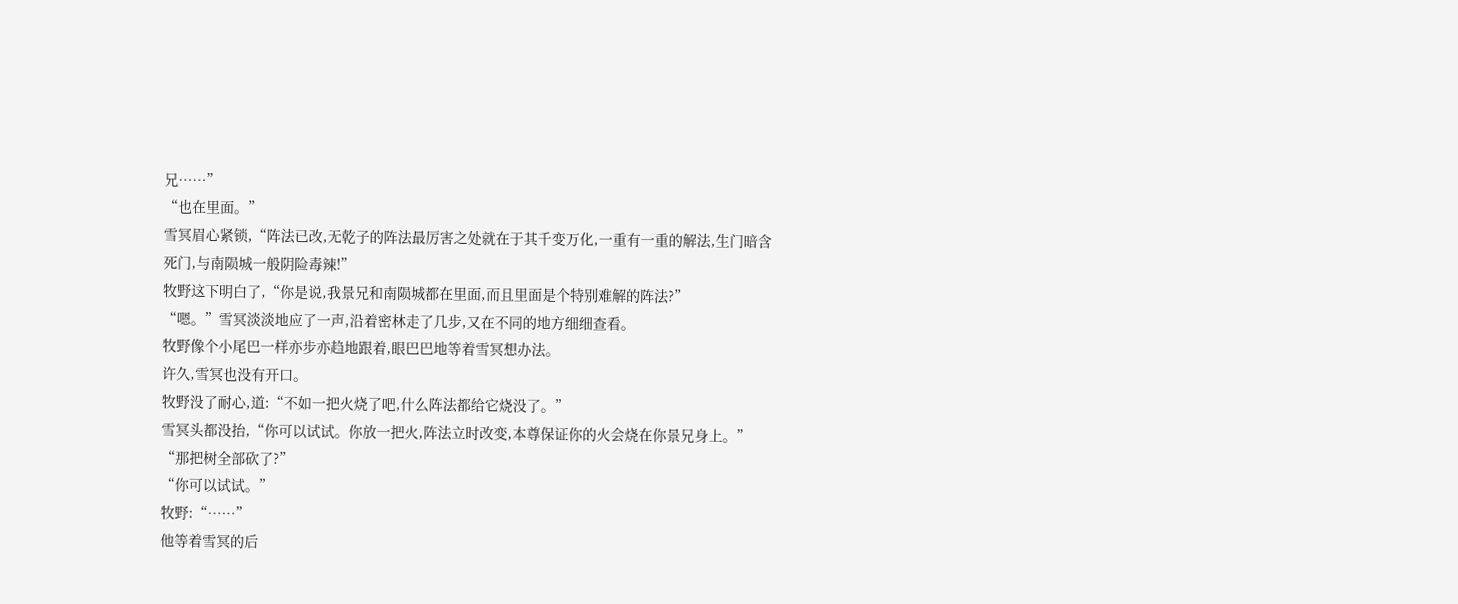兄……”
“也在里面。”
雪冥眉心紧锁,“阵法已改,无乾子的阵法最厉害之处就在于其千变万化,一重有一重的解法,生门暗含死门,与南陨城一般阴险毒辣!”
牧野这下明白了,“你是说,我景兄和南陨城都在里面,而且里面是个特别难解的阵法?”
“嗯。”雪冥淡淡地应了一声,沿着密林走了几步,又在不同的地方细细查看。
牧野像个小尾巴一样亦步亦趋地跟着,眼巴巴地等着雪冥想办法。
许久,雪冥也没有开口。
牧野没了耐心,道:“不如一把火烧了吧,什么阵法都给它烧没了。”
雪冥头都没抬,“你可以试试。你放一把火,阵法立时改变,本尊保证你的火会烧在你景兄身上。”
“那把树全部砍了?”
“你可以试试。”
牧野:“……”
他等着雪冥的后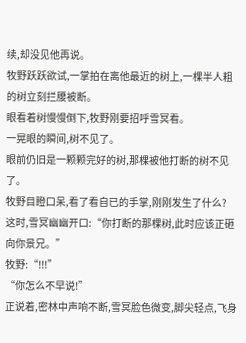续,却没见他再说。
牧野跃跃欲试,一掌拍在离他最近的树上,一棵半人粗的树立刻拦腰被断。
眼看着树慢慢倒下,牧野刚要招呼雪冥看。
一晃眼的瞬间,树不见了。
眼前仍旧是一颗颗完好的树,那棵被他打断的树不见了。
牧野目瞪口呆,看了看自已的手掌,刚刚发生了什么?
这时,雪冥幽幽开口:“你打断的那棵树,此时应该正砸向你景兄。”
牧野:“!!!”
“你怎么不早说!”
正说着,密林中声响不断,雪冥脸色微变,脚尖轻点,飞身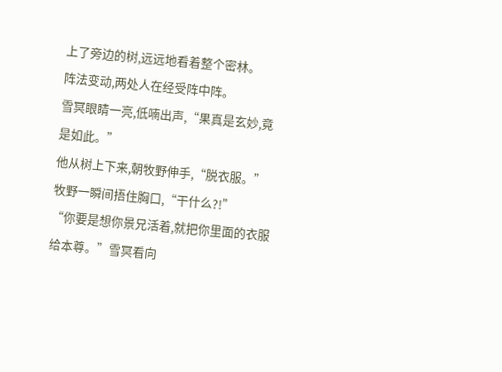上了旁边的树,远远地看着整个密林。
阵法变动,两处人在经受阵中阵。
雪冥眼睛一亮,低喃出声,“果真是玄妙,竟是如此。”
他从树上下来,朝牧野伸手,“脱衣服。”
牧野一瞬间捂住胸口,“干什么?!”
“你要是想你景兄活着,就把你里面的衣服给本尊。”雪冥看向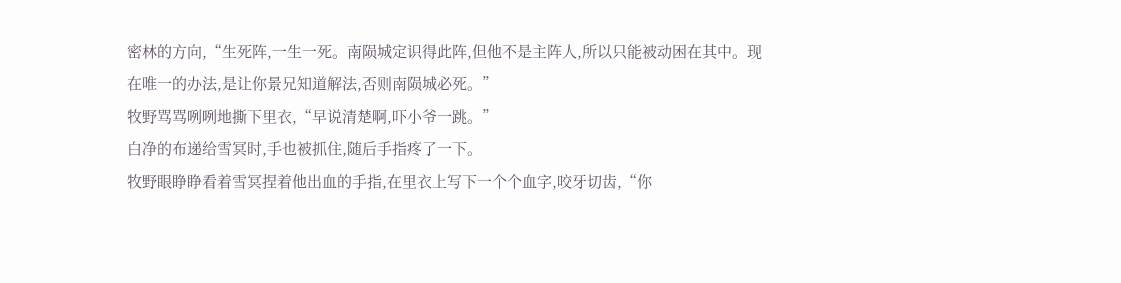密林的方向,“生死阵,一生一死。南陨城定识得此阵,但他不是主阵人,所以只能被动困在其中。现在唯一的办法,是让你景兄知道解法,否则南陨城必死。”
牧野骂骂咧咧地撕下里衣,“早说清楚啊,吓小爷一跳。”
白净的布递给雪冥时,手也被抓住,随后手指疼了一下。
牧野眼睁睁看着雪冥捏着他出血的手指,在里衣上写下一个个血字,咬牙切齿,“你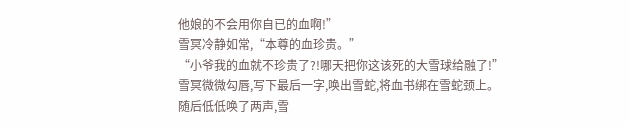他娘的不会用你自已的血啊!”
雪冥冷静如常,“本尊的血珍贵。”
“小爷我的血就不珍贵了?!哪天把你这该死的大雪球给融了!”
雪冥微微勾唇,写下最后一字,唤出雪蛇,将血书绑在雪蛇颈上。
随后低低唤了两声,雪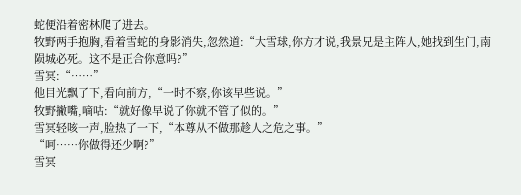蛇便沿着密林爬了进去。
牧野两手抱胸,看着雪蛇的身影消失,忽然道:“大雪球,你方才说,我景兄是主阵人,她找到生门,南陨城必死。这不是正合你意吗?”
雪冥:“……”
他目光飘了下,看向前方,“一时不察,你该早些说。”
牧野撇嘴,嘀咕:“就好像早说了你就不管了似的。”
雪冥轻咳一声,脸热了一下,“本尊从不做那趁人之危之事。”
“呵……你做得还少啊?”
雪冥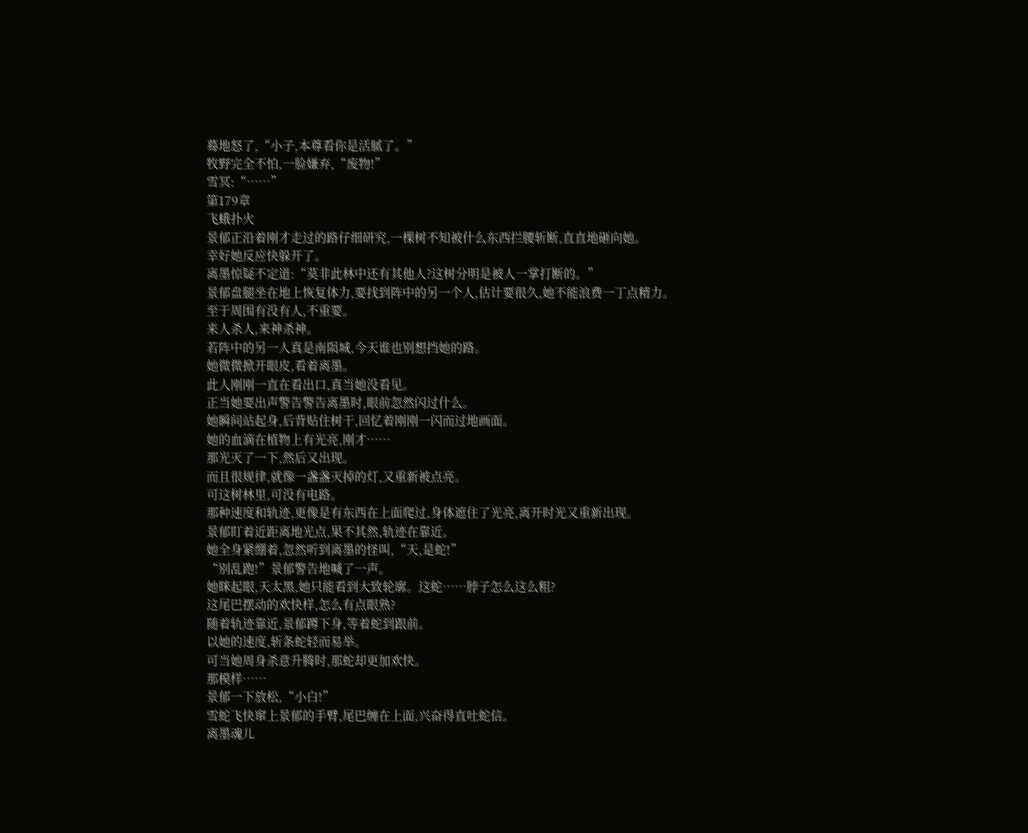蓦地怒了,“小子,本尊看你是活腻了。”
牧野完全不怕,一脸嫌弃,“废物!”
雪冥:“……”
第179章
飞蛾扑火
景郁正沿着刚才走过的路仔细研究,一棵树不知被什么东西拦腰斩断,直直地砸向她。
幸好她反应快躲开了。
离墨惊疑不定道:“莫非此林中还有其他人?这树分明是被人一掌打断的。”
景郁盘腿坐在地上恢复体力,要找到阵中的另一个人,估计要很久,她不能浪费一丁点精力。
至于周围有没有人,不重要。
来人杀人,来神杀神。
若阵中的另一人真是南陨城,今天谁也别想挡她的路。
她微微掀开眼皮,看着离墨。
此人刚刚一直在看出口,真当她没看见。
正当她要出声警告警告离墨时,眼前忽然闪过什么。
她瞬间站起身,后背贴住树干,回忆着刚刚一闪而过地画面。
她的血滴在植物上有光亮,刚才……
那光灭了一下,然后又出现。
而且很规律,就像一盏盏灭掉的灯,又重新被点亮。
可这树林里,可没有电路。
那种速度和轨迹,更像是有东西在上面爬过,身体遮住了光亮,离开时光又重新出现。
景郁盯着近距离地光点,果不其然,轨迹在靠近。
她全身紧绷着,忽然听到离墨的怪叫,“天,是蛇!”
“别乱跑!”景郁警告地喊了一声。
她眯起眼,天太黑,她只能看到大致轮廓。这蛇……脖子怎么这么粗?
这尾巴摆动的欢快样,怎么有点眼熟?
随着轨迹靠近,景郁蹲下身,等着蛇到跟前。
以她的速度,斩条蛇轻而易举。
可当她周身杀意升腾时,那蛇却更加欢快。
那模样……
景郁一下放松,“小白!”
雪蛇飞快窜上景郁的手臂,尾巴缠在上面,兴奋得直吐蛇信。
离墨魂儿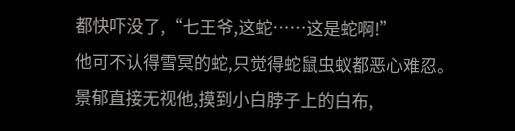都快吓没了,“七王爷,这蛇……这是蛇啊!”
他可不认得雪冥的蛇,只觉得蛇鼠虫蚁都恶心难忍。
景郁直接无视他,摸到小白脖子上的白布,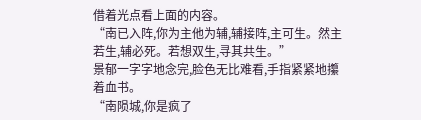借着光点看上面的内容。
“南已入阵,你为主他为辅,辅接阵,主可生。然主若生,辅必死。若想双生,寻其共生。”
景郁一字字地念完,脸色无比难看,手指紧紧地攥着血书。
“南陨城,你是疯了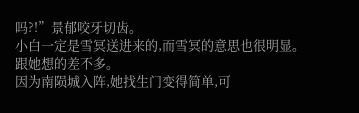吗?!”景郁咬牙切齿。
小白一定是雪冥送进来的,而雪冥的意思也很明显。
跟她想的差不多。
因为南陨城入阵,她找生门变得简单,可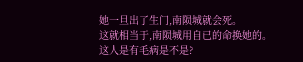她一旦出了生门,南陨城就会死。
这就相当于,南陨城用自已的命换她的。
这人是有毛病是不是?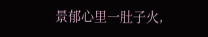景郁心里一肚子火,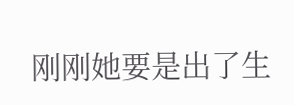刚刚她要是出了生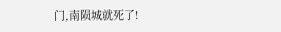门,南陨城就死了!